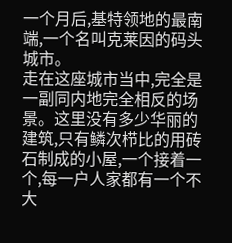一个月后,基特领地的最南端,一个名叫克莱因的码头城市。
走在这座城市当中,完全是一副同内地完全相反的场景。这里没有多少华丽的建筑,只有鳞次栉比的用砖石制成的小屋,一个接着一个,每一户人家都有一个不大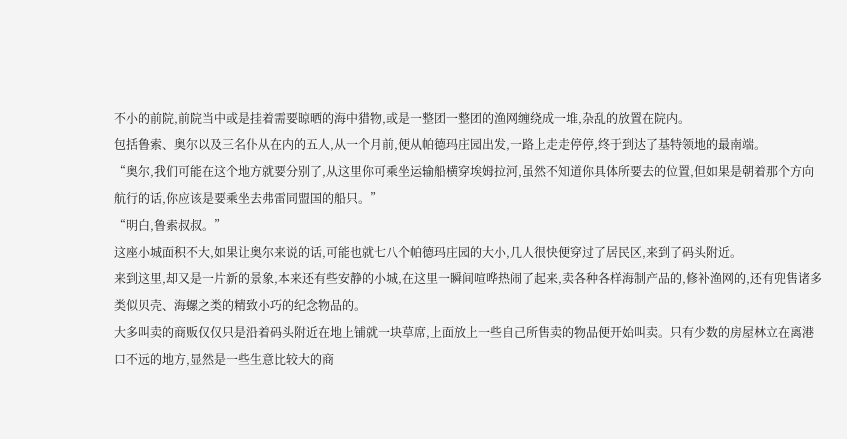不小的前院,前院当中或是挂着需要晾晒的海中猎物,或是一整团一整团的渔网缠绕成一堆,杂乱的放置在院内。
包括鲁索、奥尔以及三名仆从在内的五人,从一个月前,便从帕德玛庄园出发,一路上走走停停,终于到达了基特领地的最南端。
“奥尔,我们可能在这个地方就要分别了,从这里你可乘坐运输船横穿埃姆拉河,虽然不知道你具体所要去的位置,但如果是朝着那个方向航行的话,你应该是要乘坐去弗雷同盟国的船只。”
“明白,鲁索叔叔。”
这座小城面积不大,如果让奥尔来说的话,可能也就七八个帕德玛庄园的大小,几人很快便穿过了居民区,来到了码头附近。
来到这里,却又是一片新的景象,本来还有些安静的小城,在这里一瞬间喧哗热闹了起来,卖各种各样海制产品的,修补渔网的,还有兜售诸多类似贝壳、海螺之类的精致小巧的纪念物品的。
大多叫卖的商贩仅仅只是沿着码头附近在地上铺就一块草席,上面放上一些自己所售卖的物品便开始叫卖。只有少数的房屋林立在离港口不远的地方,显然是一些生意比较大的商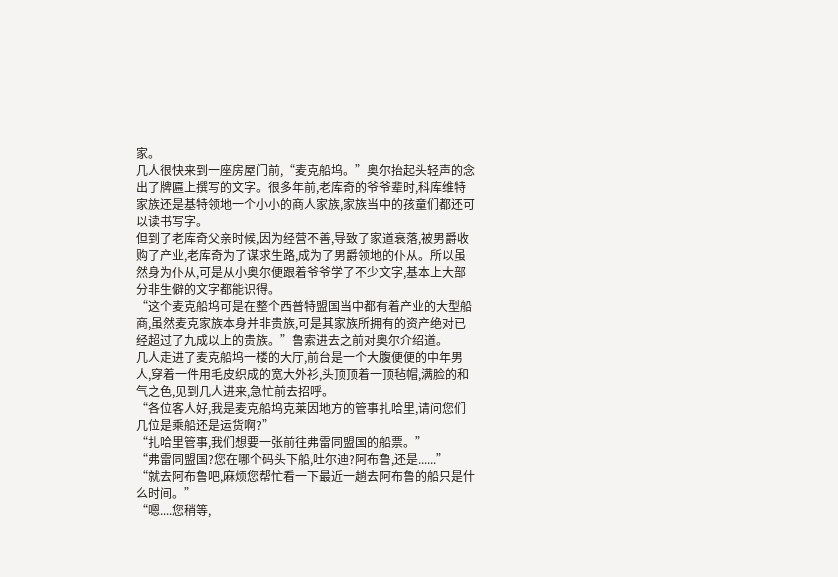家。
几人很快来到一座房屋门前,“麦克船坞。”奥尔抬起头轻声的念出了牌匾上撰写的文字。很多年前,老库奇的爷爷辈时,科库维特家族还是基特领地一个小小的商人家族,家族当中的孩童们都还可以读书写字。
但到了老库奇父亲时候,因为经营不善,导致了家道衰落,被男爵收购了产业,老库奇为了谋求生路,成为了男爵领地的仆从。所以虽然身为仆从,可是从小奥尔便跟着爷爷学了不少文字,基本上大部分非生僻的文字都能识得。
“这个麦克船坞可是在整个西普特盟国当中都有着产业的大型船商,虽然麦克家族本身并非贵族,可是其家族所拥有的资产绝对已经超过了九成以上的贵族。”鲁索进去之前对奥尔介绍道。
几人走进了麦克船坞一楼的大厅,前台是一个大腹便便的中年男人,穿着一件用毛皮织成的宽大外衫,头顶顶着一顶毡帽,满脸的和气之色,见到几人进来,急忙前去招呼。
“各位客人好,我是麦克船坞克莱因地方的管事扎哈里,请问您们几位是乘船还是运货啊?”
“扎哈里管事,我们想要一张前往弗雷同盟国的船票。”
“弗雷同盟国?您在哪个码头下船,吐尔迪?阿布鲁,还是......”
“就去阿布鲁吧,麻烦您帮忙看一下最近一趟去阿布鲁的船只是什么时间。”
“嗯....您稍等,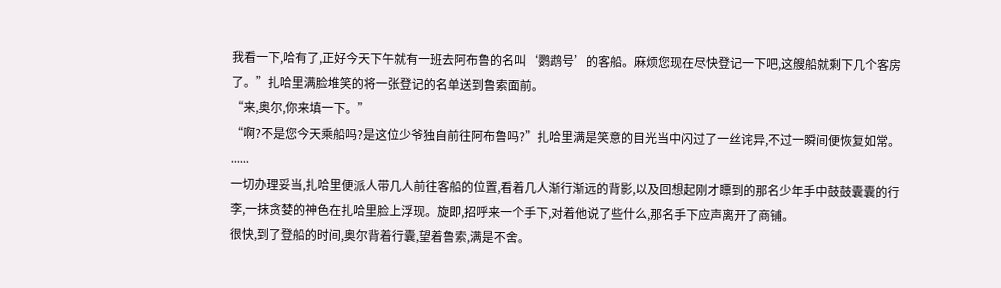我看一下,哈有了,正好今天下午就有一班去阿布鲁的名叫‘鹦鹉号’的客船。麻烦您现在尽快登记一下吧,这艘船就剩下几个客房了。”扎哈里满脸堆笑的将一张登记的名单送到鲁索面前。
“来,奥尔,你来填一下。”
“啊?不是您今天乘船吗?是这位少爷独自前往阿布鲁吗?”扎哈里满是笑意的目光当中闪过了一丝诧异,不过一瞬间便恢复如常。
......
一切办理妥当,扎哈里便派人带几人前往客船的位置,看着几人渐行渐远的背影,以及回想起刚才瞟到的那名少年手中鼓鼓囊囊的行李,一抹贪婪的神色在扎哈里脸上浮现。旋即,招呼来一个手下,对着他说了些什么,那名手下应声离开了商铺。
很快,到了登船的时间,奥尔背着行囊,望着鲁索,满是不舍。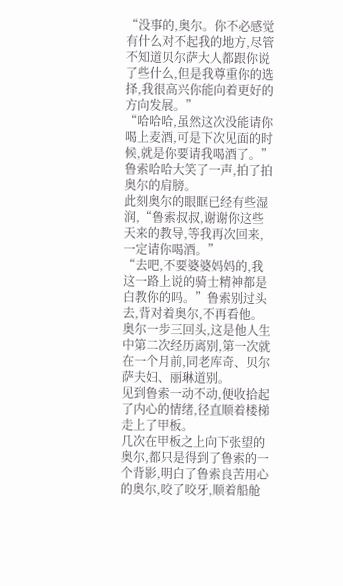“没事的,奥尔。你不必感觉有什么对不起我的地方,尽管不知道贝尔萨大人都跟你说了些什么,但是我尊重你的选择,我很高兴你能向着更好的方向发展。”
“哈哈哈,虽然这次没能请你喝上麦酒,可是下次见面的时候,就是你要请我喝酒了。”鲁索哈哈大笑了一声,拍了拍奥尔的肩膀。
此刻奥尔的眼眶已经有些湿润,“鲁索叔叔,谢谢你这些天来的教导,等我再次回来,一定请你喝酒。”
“去吧,不要婆婆妈妈的,我这一路上说的骑士精神都是白教你的吗。”鲁索别过头去,背对着奥尔,不再看他。
奥尔一步三回头,这是他人生中第二次经历离别,第一次就在一个月前,同老库奇、贝尔萨夫妇、丽琳道别。
见到鲁索一动不动,便收拾起了内心的情绪,径直顺着楼梯走上了甲板。
几次在甲板之上向下张望的奥尔,都只是得到了鲁索的一个背影,明白了鲁索良苦用心的奥尔,咬了咬牙,顺着船舱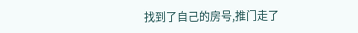找到了自己的房号,推门走了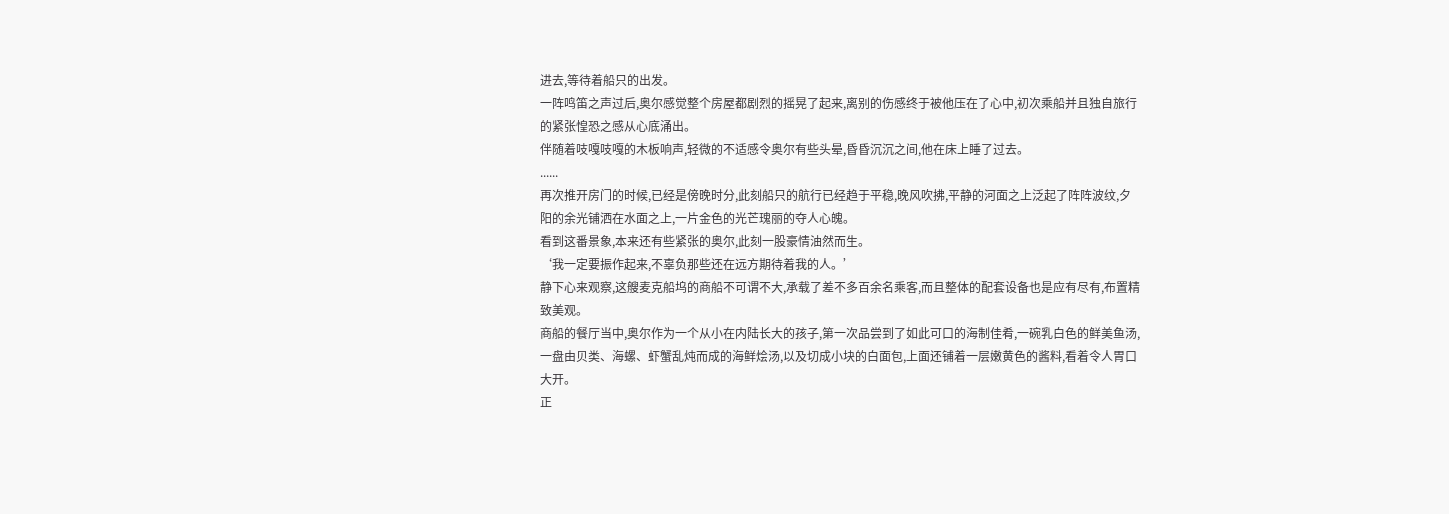进去,等待着船只的出发。
一阵鸣笛之声过后,奥尔感觉整个房屋都剧烈的摇晃了起来,离别的伤感终于被他压在了心中,初次乘船并且独自旅行的紧张惶恐之感从心底涌出。
伴随着吱嘎吱嘎的木板响声,轻微的不适感令奥尔有些头晕,昏昏沉沉之间,他在床上睡了过去。
......
再次推开房门的时候,已经是傍晚时分,此刻船只的航行已经趋于平稳,晚风吹拂,平静的河面之上泛起了阵阵波纹,夕阳的余光铺洒在水面之上,一片金色的光芒瑰丽的夺人心魄。
看到这番景象,本来还有些紧张的奥尔,此刻一股豪情油然而生。
‘我一定要振作起来,不辜负那些还在远方期待着我的人。’
静下心来观察,这艘麦克船坞的商船不可谓不大,承载了差不多百余名乘客,而且整体的配套设备也是应有尽有,布置精致美观。
商船的餐厅当中,奥尔作为一个从小在内陆长大的孩子,第一次品尝到了如此可口的海制佳肴,一碗乳白色的鲜美鱼汤,一盘由贝类、海螺、虾蟹乱炖而成的海鲜烩汤,以及切成小块的白面包,上面还铺着一层嫩黄色的酱料,看着令人胃口大开。
正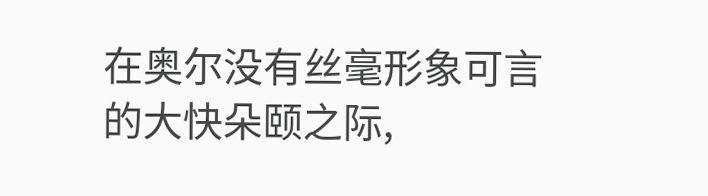在奥尔没有丝毫形象可言的大快朵颐之际,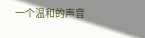一个温和的声音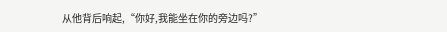从他背后响起,“你好,我能坐在你的旁边吗?”